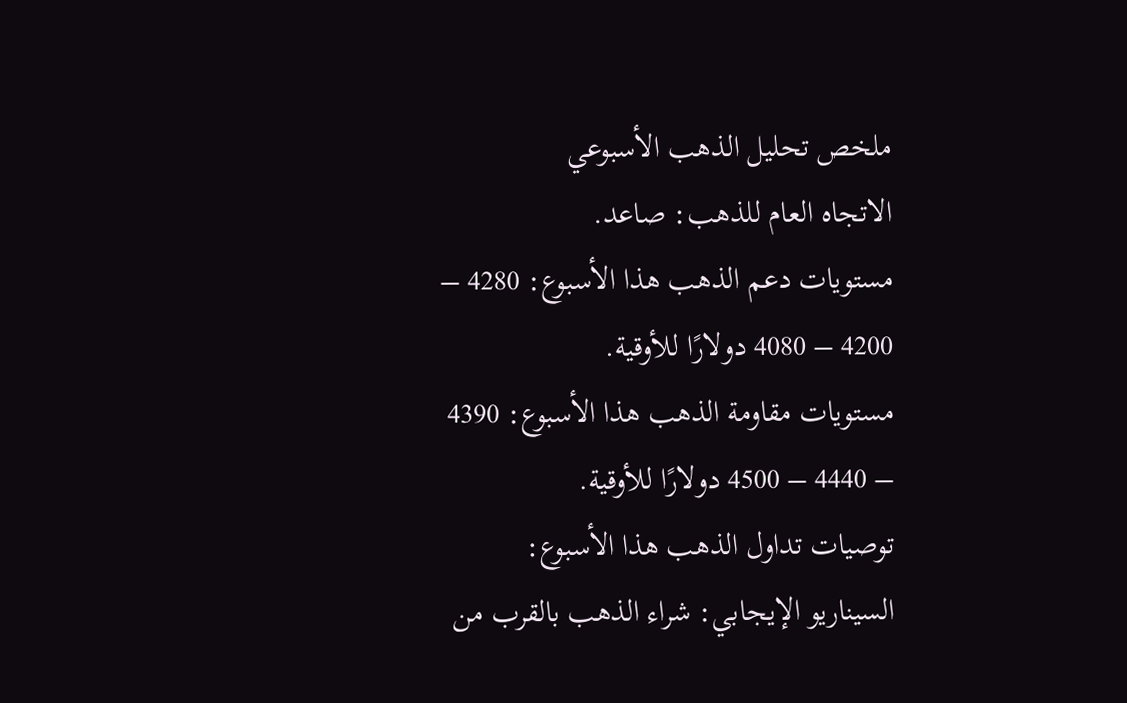ملخص تحليل الذهب الأسبوعي
الاتجاه العام للذهب: صاعد.
مستويات دعم الذهب هذا الأسبوع: 4280 – 4200 – 4080 دولارًا للأوقية.
مستويات مقاومة الذهب هذا الأسبوع: 4390 – 4440 – 4500 دولارًا للأوقية.
توصيات تداول الذهب هذا الأسبوع:
السيناريو الإيجابي: شراء الذهب بالقرب من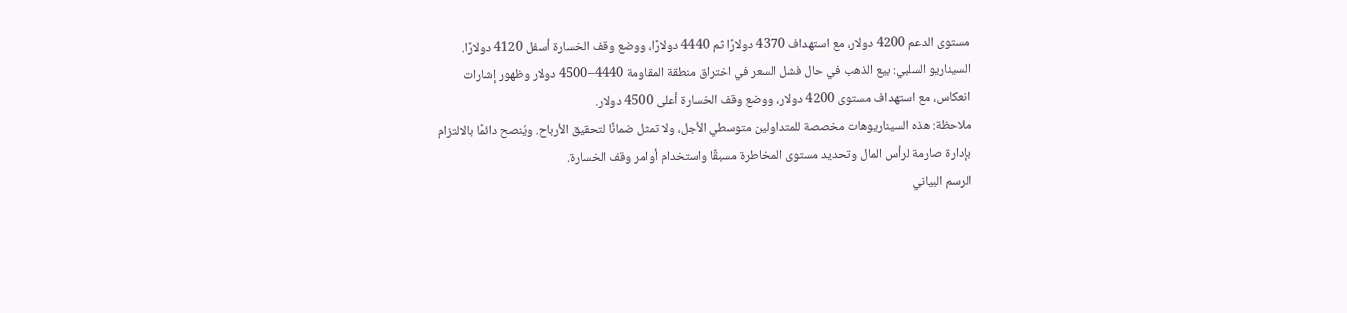مستوى الدعم 4200 دولار، مع استهداف 4370 دولارًا ثم 4440 دولارًا، ووضع وقف الخسارة أسفل 4120 دولارًا.
السيناريو السلبي: بيع الذهب في حال فشل السعر في اختراق منطقة المقاومة 4440–4500 دولار وظهور إشارات انعكاس، مع استهداف مستوى 4200 دولار، ووضع وقف الخسارة أعلى 4500 دولار.
ملاحظة: هذه السيناريوهات مخصصة للمتداولين متوسطي الأجل، ولا تمثل ضمانًا لتحقيق الأرباح. ويُنصح دائمًا بالالتزام بإدارة صارمة لرأس المال وتحديد مستوى المخاطرة مسبقًا واستخدام أوامر وقف الخسارة.
الرسم البياني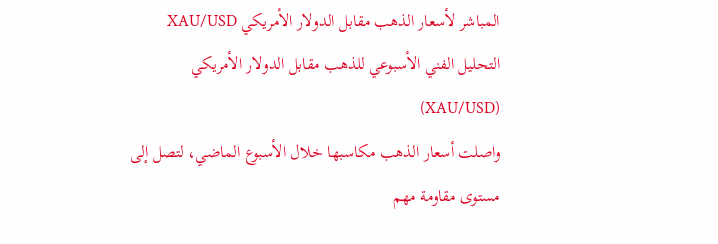المباشر لأسعار الذهب مقابل الدولار الأمريكي XAU/USD
التحليل الفني الأسبوعي للذهب مقابل الدولار الأمريكي (XAU/USD)
واصلت أسعار الذهب مكاسبها خلال الأسبوع الماضي، لتصل إلى مستوى مقاومة مهم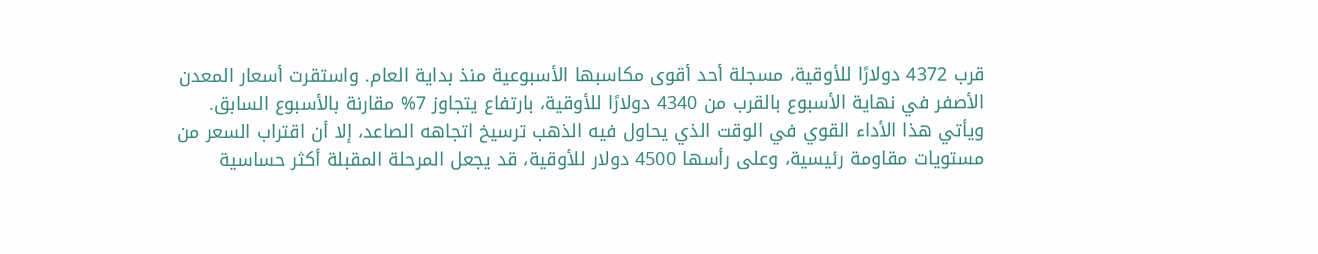قرب 4372 دولارًا للأوقية، مسجلة أحد أقوى مكاسبها الأسبوعية منذ بداية العام. واستقرت أسعار المعدن الأصفر في نهاية الأسبوع بالقرب من 4340 دولارًا للأوقية، بارتفاع يتجاوز 7% مقارنة بالأسبوع السابق.
ويأتي هذا الأداء القوي في الوقت الذي يحاول فيه الذهب ترسيخ اتجاهه الصاعد، إلا أن اقتراب السعر من مستويات مقاومة رئيسية، وعلى رأسها 4500 دولار للأوقية، قد يجعل المرحلة المقبلة أكثر حساسية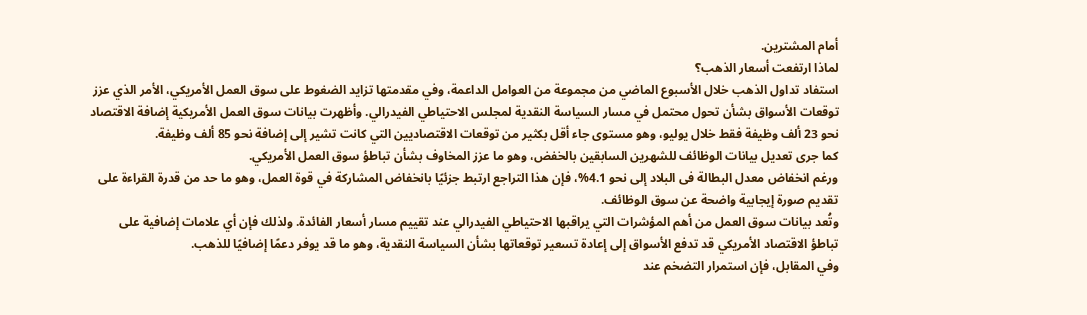أمام المشترين.
لماذا ارتفعت أسعار الذهب؟
استفاد تداول الذهب خلال الأسبوع الماضي من مجموعة من العوامل الداعمة، وفي مقدمتها تزايد الضغوط على سوق العمل الأمريكي، الأمر الذي عزز توقعات الأسواق بشأن تحول محتمل في مسار السياسة النقدية لمجلس الاحتياطي الفيدرالي. وأظهرت بيانات سوق العمل الأمريكية إضافة الاقتصاد نحو 23 ألف وظيفة فقط خلال يوليو، وهو مستوى جاء أقل بكثير من توقعات الاقتصاديين التي كانت تشير إلى إضافة نحو 85 ألف وظيفة.
كما جرى تعديل بيانات الوظائف للشهرين السابقين بالخفض، وهو ما عزز المخاوف بشأن تباطؤ سوق العمل الأمريكي.
ورغم انخفاض معدل البطالة فى البلاد إلى نحو 4.1%، فإن هذا التراجع ارتبط جزئيًا بانخفاض المشاركة في قوة العمل، وهو ما حد من قدرة القراءة على تقديم صورة إيجابية واضحة عن سوق الوظائف.
وتُعد بيانات سوق العمل من أهم المؤشرات التي يراقبها الاحتياطي الفيدرالي عند تقييم مسار أسعار الفائدة. ولذلك فإن أي علامات إضافية على تباطؤ الاقتصاد الأمريكي قد تدفع الأسواق إلى إعادة تسعير توقعاتها بشأن السياسة النقدية، وهو ما قد يوفر دعمًا إضافيًا للذهب.
وفي المقابل، فإن استمرار التضخم عند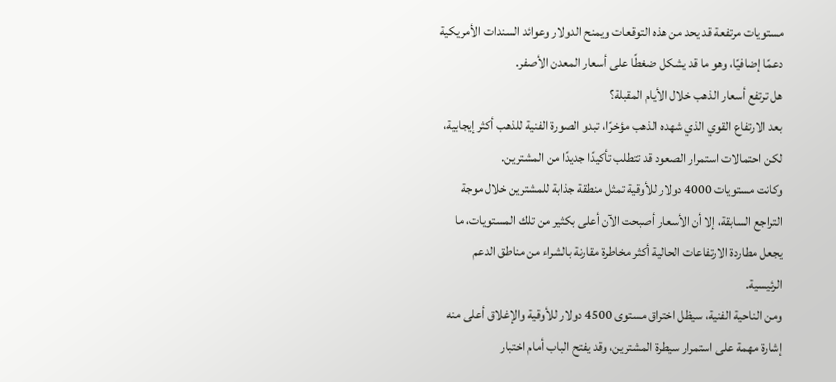مستويات مرتفعة قد يحد من هذه التوقعات ويمنح الدولار وعوائد السندات الأمريكية دعمًا إضافيًا، وهو ما قد يشكل ضغطًا على أسعار المعدن الأصفر.
هل ترتفع أسعار الذهب خلال الأيام المقبلة؟
بعد الارتفاع القوي الذي شهده الذهب مؤخرًا، تبدو الصورة الفنية للذهب أكثر إيجابية، لكن احتمالات استمرار الصعود قد تتطلب تأكيدًا جديدًا من المشترين.
وكانت مستويات 4000 دولار للأوقية تمثل منطقة جذابة للمشترين خلال موجة التراجع السابقة، إلا أن الأسعار أصبحت الآن أعلى بكثير من تلك المستويات، ما يجعل مطاردة الارتفاعات الحالية أكثر مخاطرة مقارنة بالشراء من مناطق الدعم الرئيسية.
ومن الناحية الفنية، سيظل اختراق مستوى 4500 دولار للأوقية والإغلاق أعلى منه إشارة مهمة على استمرار سيطرة المشترين، وقد يفتح الباب أمام اختبار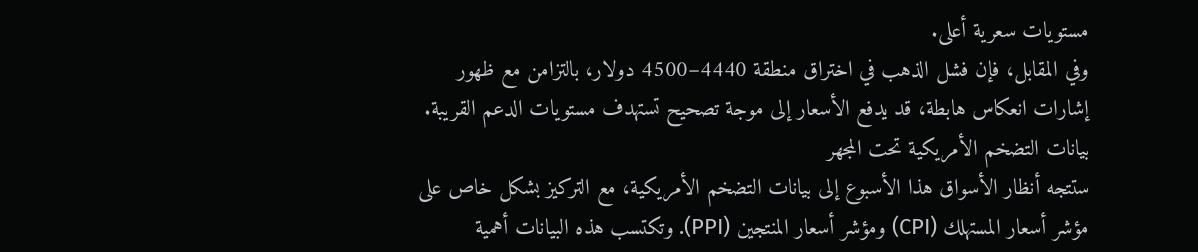مستويات سعرية أعلى.
وفي المقابل، فإن فشل الذهب في اختراق منطقة 4440–4500 دولار، بالتزامن مع ظهور إشارات انعكاس هابطة، قد يدفع الأسعار إلى موجة تصحيح تستهدف مستويات الدعم القريبة.
بيانات التضخم الأمريكية تحت المجهر
ستتجه أنظار الأسواق هذا الأسبوع إلى بيانات التضخم الأمريكية، مع التركيز بشكل خاص على مؤشر أسعار المستهلك (CPI) ومؤشر أسعار المنتجين (PPI). وتكتسب هذه البيانات أهمية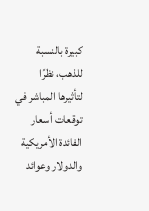كبيرة بالنسبة للذهب، نظرًا لتأثيرها المباشر في توقعات أسعار الفائدة الأمريكية والدولار وعوائد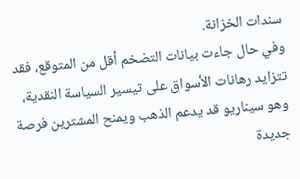سندات الخزانة.
وفي حال جاءت بيانات التضخم أقل من المتوقع، فقد تتزايد رهانات الأسواق على تيسير السياسة النقدية، وهو سيناريو قد يدعم الذهب ويمنح المشترين فرصة جديدة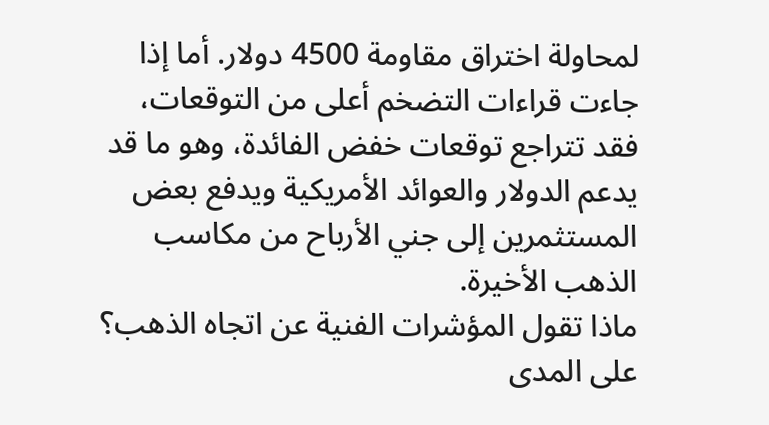لمحاولة اختراق مقاومة 4500 دولار. أما إذا جاءت قراءات التضخم أعلى من التوقعات، فقد تتراجع توقعات خفض الفائدة، وهو ما قد يدعم الدولار والعوائد الأمريكية ويدفع بعض المستثمرين إلى جني الأرباح من مكاسب الذهب الأخيرة.
ماذا تقول المؤشرات الفنية عن اتجاه الذهب؟
على المدى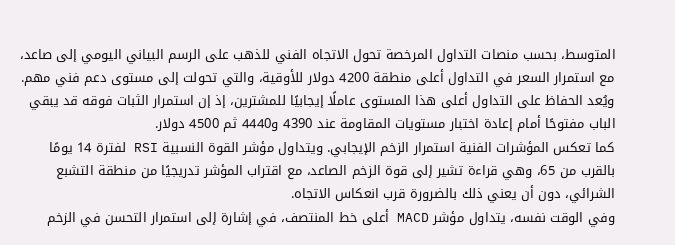المتوسط، بحسب منصات التداول المرخصة تحول الاتجاه الفني للذهب على الرسم البياني اليومي إلى صاعد، مع استمرار السعر في التداول أعلى منطقة 4200 دولار للأوقية، والتي تحولت إلى مستوى دعم فني مهم. ويُعد الحفاظ على التداول أعلى هذا المستوى عاملًا إيجابيًا للمشترين، إذ إن استمرار الثبات فوقه قد يبقي الباب مفتوحًا أمام إعادة اختبار مستويات المقاومة عند 4390 و4440 ثم 4500 دولار.
كما تعكس المؤشرات الفنية استمرار الزخم الإيجابي. ويتداول مؤشر القوة النسبية RSI لفترة 14 يومًا بالقرب من 65، وهي قراءة تشير إلى قوة الزخم الصاعد، مع اقتراب المؤشر تدريجيًا من منطقة التشبع الشرائي، دون أن يعني ذلك بالضرورة قرب انعكاس الاتجاه.
وفي الوقت نفسه، يتداول مؤشر MACD أعلى خط المنتصف، في إشارة إلى استمرار التحسن في الزخم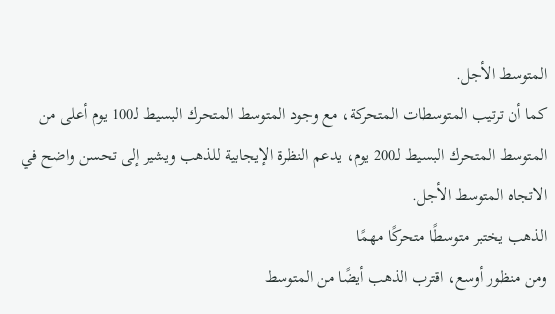المتوسط الأجل.
كما أن ترتيب المتوسطات المتحركة، مع وجود المتوسط المتحرك البسيط لـ100 يوم أعلى من المتوسط المتحرك البسيط لـ200 يوم، يدعم النظرة الإيجابية للذهب ويشير إلى تحسن واضح في الاتجاه المتوسط الأجل.
الذهب يختبر متوسطًا متحركًا مهمًا
ومن منظور أوسع، اقترب الذهب أيضًا من المتوسط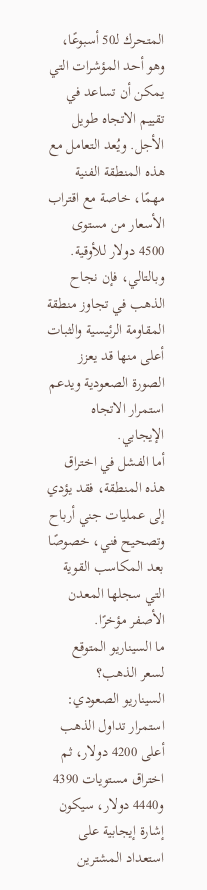المتحرك لـ50 أسبوعًا، وهو أحد المؤشرات التي يمكن أن تساعد في تقييم الاتجاه طويل الأجل. ويُعد التعامل مع هذه المنطقة الفنية مهمًا، خاصة مع اقتراب الأسعار من مستوى 4500 دولار للأوقية. وبالتالي، فإن نجاح الذهب في تجاوز منطقة المقاومة الرئيسية والثبات أعلى منها قد يعزز الصورة الصعودية ويدعم استمرار الاتجاه الإيجابي.
أما الفشل في اختراق هذه المنطقة، فقد يؤدي إلى عمليات جني أرباح وتصحيح فني، خصوصًا بعد المكاسب القوية التي سجلها المعدن الأصفر مؤخرًا.
ما السيناريو المتوقع لسعر الذهب؟
السيناريو الصعودي: استمرار تداول الذهب أعلى 4200 دولار، ثم اختراق مستويات 4390 و4440 دولار، سيكون إشارة إيجابية على استعداد المشترين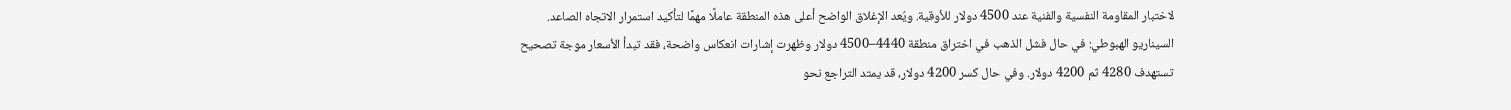لاختبار المقاومة النفسية والفنية عند 4500 دولار للأوقية. ويُعد الإغلاق الواضح أعلى هذه المنطقة عاملًا مهمًا لتأكيد استمرار الاتجاه الصاعد.
السيناريو الهبوطي: في حال فشل الذهب في اختراق منطقة 4440–4500 دولار وظهرت إشارات انعكاس واضحة، فقد تبدأ الأسعار موجة تصحيح تستهدف 4280 ثم 4200 دولار. وفي حال كسر 4200 دولار، قد يمتد التراجع نحو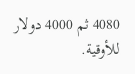4080 ثم 4000 دولار للأوقية.